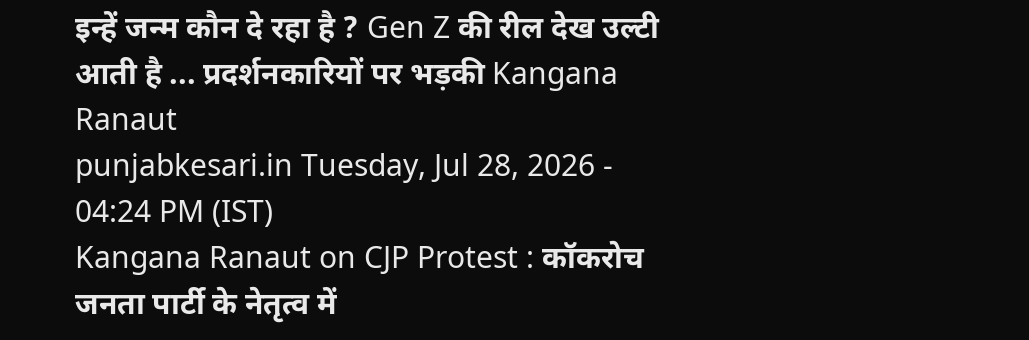इन्हें जन्म कौन दे रहा है ? Gen Z की रील देख उल्टी आती है ... प्रदर्शनकारियों पर भड़की Kangana Ranaut
punjabkesari.in Tuesday, Jul 28, 2026 - 04:24 PM (IST)
Kangana Ranaut on CJP Protest : कॉकरोच जनता पार्टी के नेतृत्व में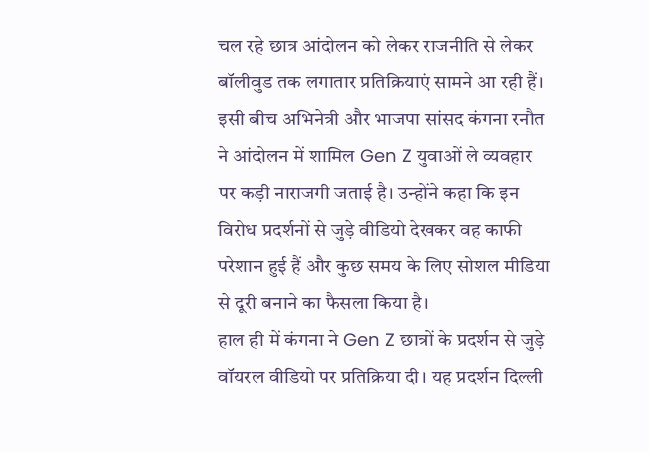चल रहे छात्र आंदोलन को लेकर राजनीति से लेकर बॉलीवुड तक लगातार प्रतिक्रियाएं सामने आ रही हैं। इसी बीच अभिनेत्री और भाजपा सांसद कंगना रनौत ने आंदोलन में शामिल Gen Z युवाओं ले व्यवहार पर कड़ी नाराजगी जताई है। उन्होंने कहा कि इन विरोध प्रदर्शनों से जुड़े वीडियो देखकर वह काफी परेशान हुई हैं और कुछ समय के लिए सोशल मीडिया से दूरी बनाने का फैसला किया है।
हाल ही में कंगना ने Gen Z छात्रों के प्रदर्शन से जुड़े वॉयरल वीडियो पर प्रतिक्रिया दी। यह प्रदर्शन दिल्ली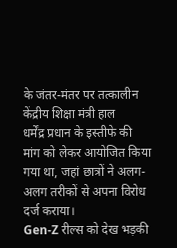के जंतर-मंतर पर तत्कालीन केंद्रीय शिक्षा मंत्री हाल
धर्मेंद्र प्रधान के इस्तीफे की मांग को लेकर आयोजित किया गया था, जहां छात्रों ने अलग-अलग तरीकों से अपना विरोध दर्ज कराया।
Gen-Z रील्स को देख भड़की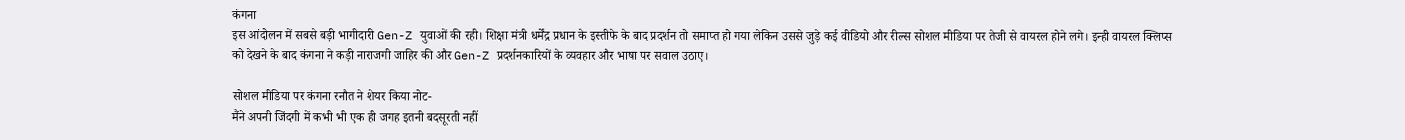कंगना
इस आंदोलन में सबसे बड़ी भागीदारी Gen-Z युवाओं की रही। शिक्षा मंत्री धर्मेंद्र प्रधान के इस्तीफे के बाद प्रदर्शन तो समाप्त हो गया लेकिन उससे जुड़े कई वीडियो और रील्स सोशल मीडिया पर तेजी से वायरल होने लगे। इन्ही वायरल क्लिप्स को देखने के बाद कंगना ने कड़ी नाराजगी जाहिर की और Gen-Z प्रदर्शनकारियों के व्यवहार और भाषा पर सवाल उठाए।

सोशल मीडिया पर कंगना रनौत ने शेयर किया नोट-
मैंने अपनी जिंदगी में कभी भी एक ही जगह इतनी बदसूरती नहीं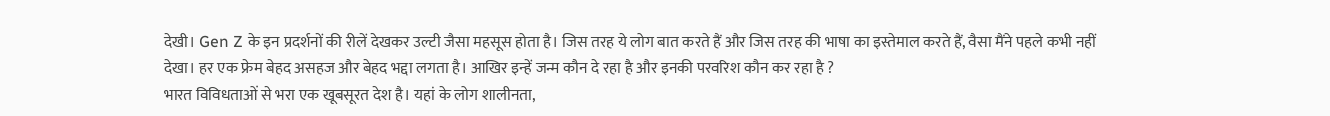देखी। Gen Z के इन प्रदर्शनों की रीलें देखकर उल्टी जैसा महसूस होता है। जिस तरह ये लोग बात करते हैं और जिस तरह की भाषा का इस्तेमाल करते हैं, वैसा मैंने पहले कभी नहीं देखा। हर एक फ्रेम बेहद असहज और बेहद भद्दा लगता है। आखिर इन्हें जन्म कौन दे रहा है और इनकी परवरिश कौन कर रहा है ?
भारत विविधताओं से भरा एक खूबसूरत देश है। यहां के लोग शालीनता,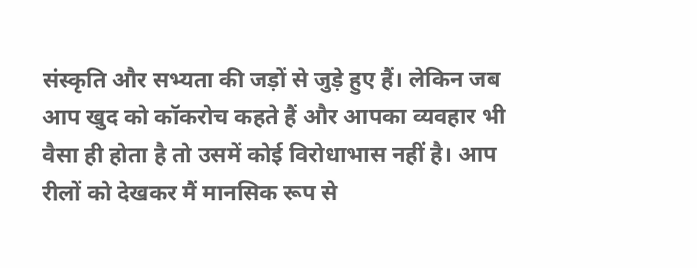संस्कृति और सभ्यता की जड़ों से जुड़े हुए हैं। लेकिन जब आप खुद को कॉकरोच कहते हैं और आपका व्यवहार भी वैसा ही होता है तो उसमें कोई विरोधाभास नहीं है। आप रीलों को देखकर मैं मानसिक रूप से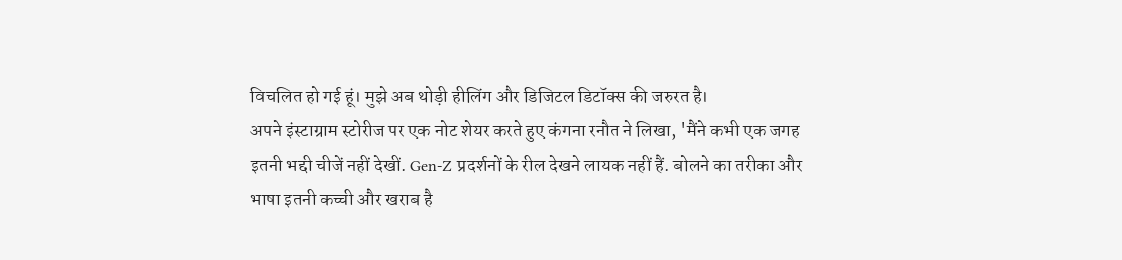विचलित हो गई हूं। मुझे अब थोड़ी हीलिंग और डिजिटल डिटॉक्स की जरुरत है।
अपने इंस्टाग्राम स्टोरीज पर एक नोट शेयर करते हुए कंगना रनौत ने लिखा, 'मैंने कभी एक जगह इतनी भद्दी चीजें नहीं देखीं. Gen-Z प्रदर्शनों के रील देखने लायक नहीं हैं. बोलने का तरीका और भाषा इतनी कच्ची और खराब है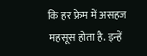कि हर फ्रेम में असहज महसूस होता है. इन्हें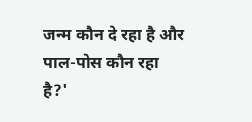जन्म कौन दे रहा है और पाल-पोस कौन रहा है?'